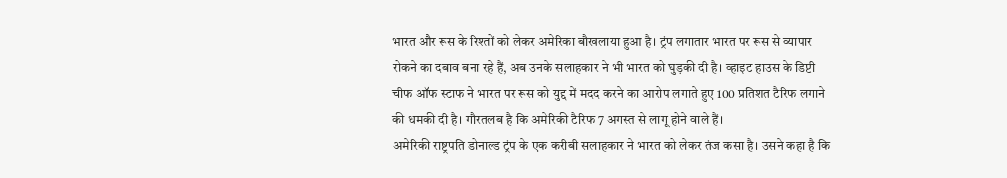भारत और रूस के रिश्तों को लेकर अमेरिका बौखलाया हुआ है। ट्रंप लगातार भारत पर रूस से व्यापार रोकने का दबाव बना रहे हैं, अब उनके सलाहकार ने भी भारत को घुड़की दी है। व्हाइट हाउस के डिप्टी चीफ ऑफ स्टाफ ने भारत पर रूस को युद्द में मदद करने का आरोप लगाते हुए 100 प्रतिशत टैरिफ लगाने की धमकी दी है। गौरतलब है कि अमेरिकी टैरिफ 7 अगस्त से लागू होने वाले हैं।
अमेरिकी राष्ट्रपति डोनाल्ड ट्रंप के एक करीबी सलाहकार ने भारत को लेकर तंज कसा है। उसने कहा है कि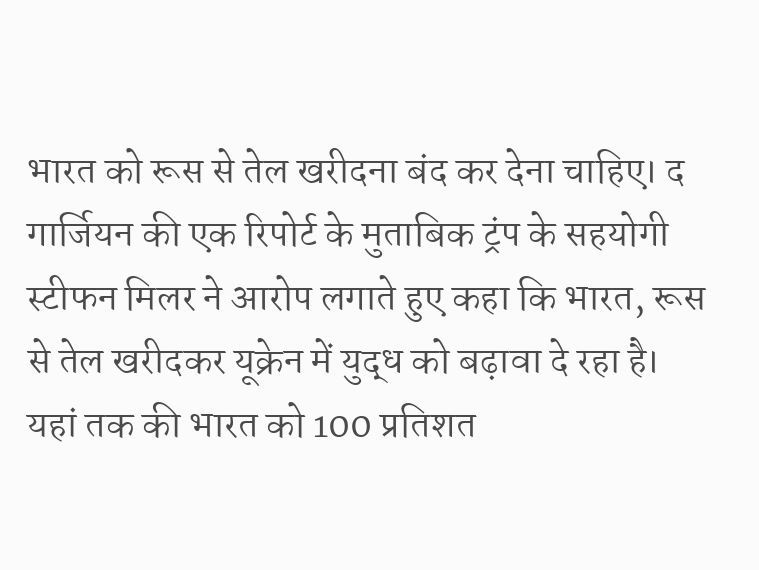भारत को रूस से तेल खरीदना बंद कर देना चाहिए। द गार्जियन की एक रिपोर्ट के मुताबिक ट्रंप के सहयोगी स्टीफन मिलर ने आरोप लगाते हुए कहा कि भारत, रूस से तेल खरीदकर यूक्रेन में युद्ध को बढ़ावा दे रहा है। यहां तक की भारत को 100 प्रतिशत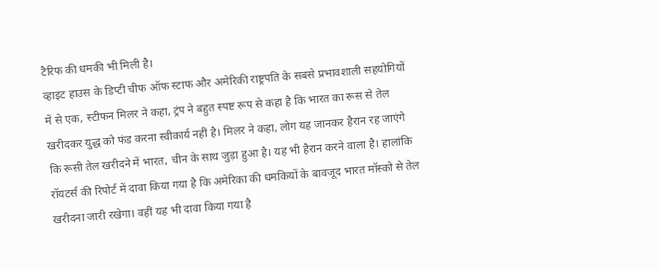टैरिफ की धमकी भी मिली है।
व्हाइट हाउस के डिप्टी चीफ ऑफ स्टाफ और अमेरिकी राष्ट्रपति के सबसे प्रभावशाली सहयोगियों में से एक, स्टीफन मिलर ने कहा, ट्रंप ने बहुत स्पष्ट रूप से कहा है कि भारत का रूस से तेल खरीदकर युद्ध को फंड करना स्वीकार्य नहीं है। मिलर ने कहा, लोग यह जानकर हैरान रह जाएंगे कि रूसी तेल खरीदने में भारत, चीन के साथ जुड़ा हुआ है। यह भी हैरान करने वाला है। हालांकि रॉयटर्स की रिपोर्ट में दावा किया गया है कि अमेरिका की धमकियों के बावजूद भारत मॉस्को से तेल खरीदना जारी रखेगा। वहीं यह भी दावा किया गया है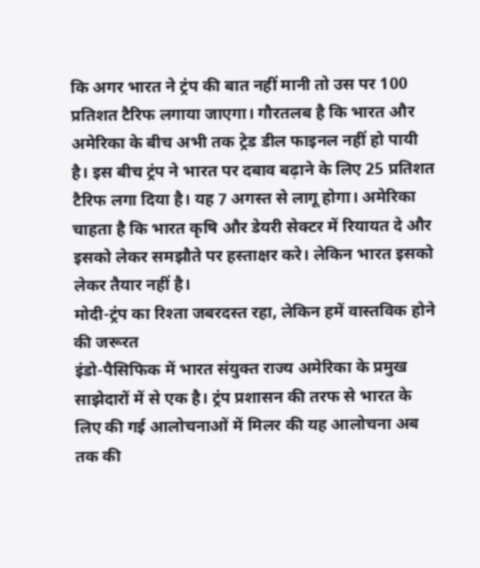कि अगर भारत ने ट्रंप की बात नहीं मानी तो उस पर 100 प्रतिशत टैरिफ लगाया जाएगा। गौरतलब है कि भारत और अमेरिका के बीच अभी तक ट्रेड डील फाइनल नहीं हो पायी है। इस बीच ट्रंप ने भारत पर दबाव बढ़ाने के लिए 25 प्रतिशत टैरिफ लगा दिया है। यह 7 अगस्त से लागू होगा। अमेरिका चाहता है कि भारत कृषि और डेयरी सेक्टर में रियायत दे और इसको लेकर समझौते पर हस्ताक्षर करे। लेकिन भारत इसको लेकर तैयार नहीं है।
मोदी-ट्रंप का रिश्ता जबरदस्त रहा, लेकिन हमें वास्तविक होने की जरूरत
इंडो-पैसिफिक में भारत संयुक्त राज्य अमेरिका के प्रमुख साझेदारों में से एक है। ट्रंप प्रशासन की तरफ से भारत के लिए की गई आलोचनाओं में मिलर की यह आलोचना अब तक की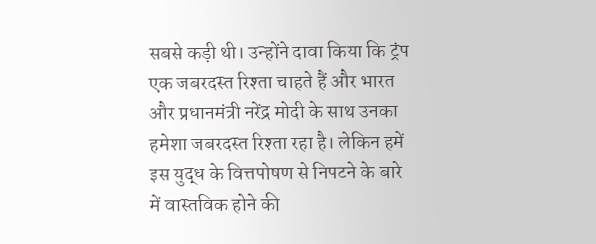सबसे कड़ी थी। उन्होंने दावा किया कि ट्रंप एक जबरदस्त रिश्ता चाहते हैं और भारत और प्रधानमंत्री नरेंद्र मोदी के साथ उनका हमेशा जबरदस्त रिश्ता रहा है। लेकिन हमें इस युद्ध के वित्तपोषण से निपटने के बारे में वास्तविक होने की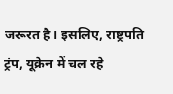जरूरत है। इसलिए, राष्ट्रपति ट्रंप, यूक्रेन में चल रहे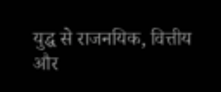युद्ध से राजनयिक, वित्तीय और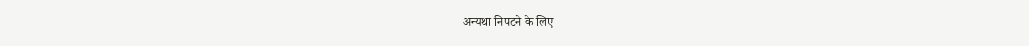अन्यथा निपटने के लिए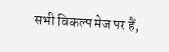सभी विकल्प मेज पर हैं,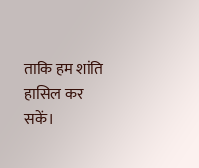ताकि हम शांति हासिल कर सकें।